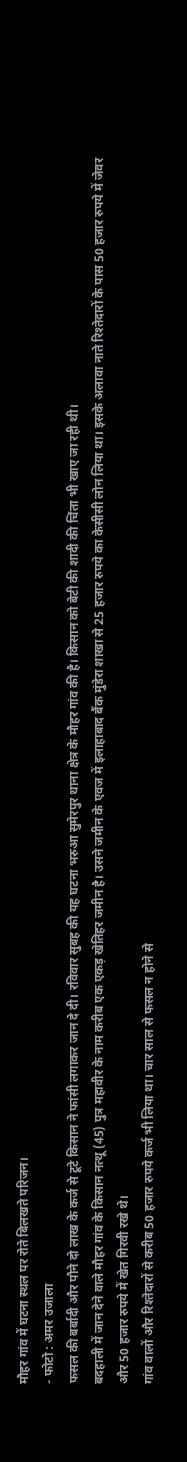मौहर गांव में घटना स्थल पर रोते बिलखते परिजन।
- फोटो : अमर उजाला
फसल की बर्बादी और पौने दो लाख के कर्ज से टूटे किसान ने फांसी लगाकर जान दे दी। रविवार सुबह की यह घटना भरुआ सुमेरपुर थाना क्षेत्र के मौहर गांव की है। किसान को बेटी की शादी की चिंता भी खाए जा रही थी।
बदहाली में जान देने वाले मौहर गांव के किसान नत्थू (45) पुत्र महावीर के नाम करीब एक एकड़ खेतिहर जमीन है। उसने जमीन के एवज में इलाहाबाद बैंक मुंडेरा शाखा से 25 हजार रुपये का केसीसी लोन लिया था। इसके अलावा नाते रिश्तेदारों के पास 50 हजार रुपये में जेवर और 50 हजार रुपये में खेत गिरवी रखे थे।
गांव वालों और रिश्तेदारों से करीब 50 हजार रुपये कर्ज भी लिया था। चार साल से फसल न होने से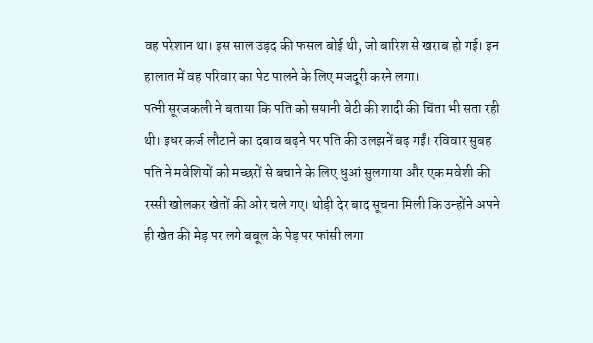वह परेशान था। इस साल उड़द की फसल बोई थी, जो बारिश से खराब हो गई। इन हालात में वह परिवार का पेट पालने के लिए मजदूरी करने लगा।
पत्नी सूरजकली ने बताया कि पति को सयानी बेटी की शादी की चिंता भी सता रही थी। इधर कर्ज लौटाने का दबाव बढ़ने पर पति की उलझनें बढ़ गईं। रविवार सुबह पति ने मवेशियों को मच्छरों से बचाने के लिए धुआं सुलगाया और एक मवेशी की रस्सी खोलकर खेतों की ओर चले गए। थोड़ी देर बाद सूचना मिली कि उन्होंने अपने ही खेत की मेड़ पर लगे बबूल के पेड़ पर फांसी लगा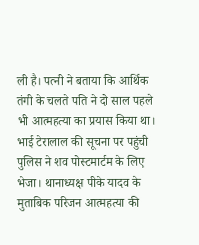ली है। पत्नी ने बताया कि आर्थिक तंगी के चलते पति ने दो साल पहले भी आत्महत्या का प्रयास किया था।
भाई टेरालाल की सूचना पर पहुंची पुलिस ने शव पोस्टमार्टम के लिए भेजा। थानाध्यक्ष पीके यादव के मुताबिक परिजन आत्महत्या की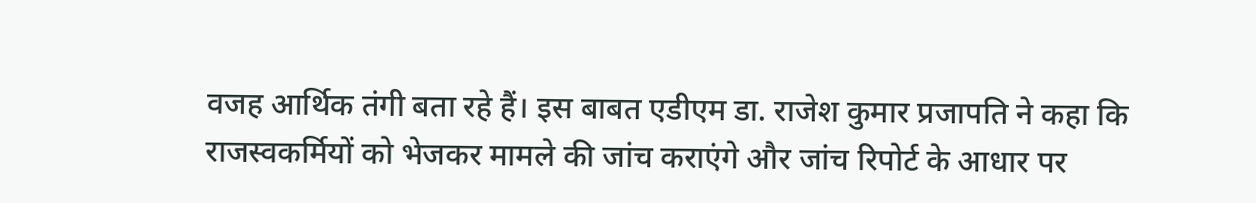वजह आर्थिक तंगी बता रहे हैं। इस बाबत एडीएम डा. राजेश कुमार प्रजापति ने कहा कि राजस्वकर्मियों को भेजकर मामले की जांच कराएंगे और जांच रिपोर्ट के आधार पर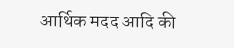आर्थिक मदद आदि की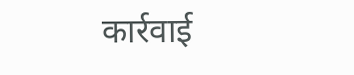कार्रवाई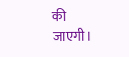की जाएगी।